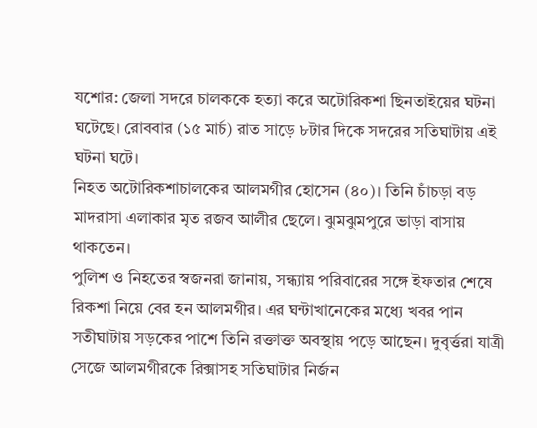যশোর: জেলা সদরে চালককে হত্যা করে অটোরিকশা ছিনতাইয়ের ঘটনা ঘটেছে। রোববার (১৫ মার্চ) রাত সাড়ে ৮টার দিকে সদরের সতিঘাটায় এই ঘটনা ঘটে।
নিহত অটোরিকশাচালকের আলমগীর হোসেন (৪০)। তিনি চাঁচড়া বড় মাদরাসা এলাকার মৃত রজব আলীর ছেলে। ঝুমঝুমপুরে ভাড়া বাসায় থাকতেন।
পুলিশ ও নিহতের স্বজনরা জানায়, সন্ধ্যায় পরিবারের সঙ্গে ইফতার শেষে রিকশা নিয়ে বের হন আলমগীর। এর ঘন্টাখানেকের মধ্যে খবর পান সতীঘাটায় সড়কের পাশে তিনি রক্তাক্ত অবস্থায় পড়ে আছেন। দুবৃর্ত্তরা যাত্রী সেজে আলমগীরকে রিক্সাসহ সতিঘাটার নির্জন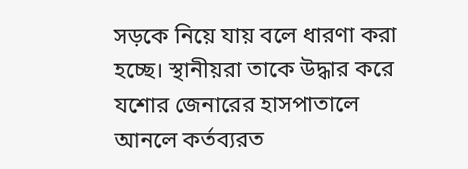সড়কে নিয়ে যায় বলে ধারণা করা হচ্ছে। স্থানীয়রা তাকে উদ্ধার করে যশোর জেনারের হাসপাতালে আনলে কর্তব্যরত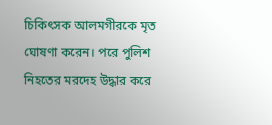চিকিৎসক আলমগীরকে মৃত ঘোষণা করেন। পরে পুলিশ নিহতের মরদেহ উদ্ধার করে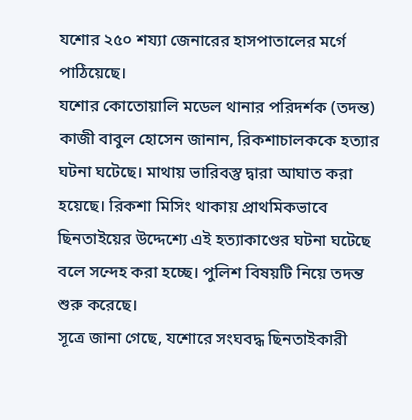যশোর ২৫০ শয্যা জেনারের হাসপাতালের মর্গে পাঠিয়েছে।
যশোর কোতোয়ালি মডেল থানার পরিদর্শক (তদন্ত) কাজী বাবুল হোসেন জানান, রিকশাচালককে হত্যার ঘটনা ঘটেছে। মাথায় ভারিবস্তু দ্বারা আঘাত করা হয়েছে। রিকশা মিসিং থাকায় প্রাথমিকভাবে ছিনতাইয়ের উদ্দেশ্যে এই হত্যাকাণ্ডের ঘটনা ঘটেছে বলে সন্দেহ করা হচ্ছে। পুলিশ বিষয়টি নিয়ে তদন্ত শুরু করেছে।
সূত্রে জানা গেছে, যশোরে সংঘবদ্ধ ছিনতাইকারী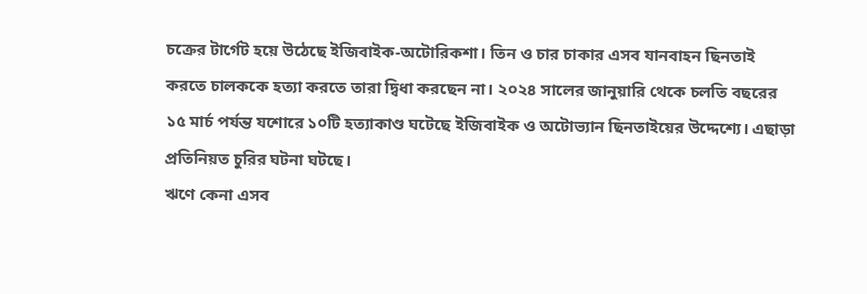চক্রের টার্গেট হয়ে উঠেছে ইজিবাইক-অটোরিকশা। তিন ও চার চাকার এসব যানবাহন ছিনতাই করতে চালককে হত্যা করতে তারা দ্বিধা করছেন না। ২০২৪ সালের জানুয়ারি থেকে চলতি বছরের ১৫ মার্চ পর্যন্ত যশোরে ১০টি হত্যাকাণ্ড ঘটেছে ইজিবাইক ও অটোভ্যান ছিনতাইয়ের উদ্দেশ্যে। এছাড়া প্রতিনিয়ত চুরির ঘটনা ঘটছে।
ঋণে কেনা এসব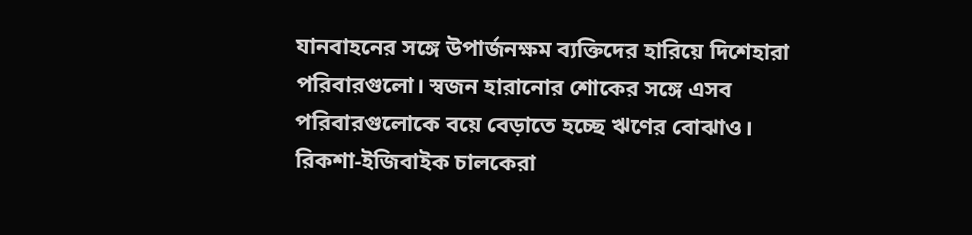যানবাহনের সঙ্গে উপার্জনক্ষম ব্যক্তিদের হারিয়ে দিশেহারা পরিবারগুলো। স্বজন হারানোর শোকের সঙ্গে এসব পরিবারগুলোকে বয়ে বেড়াতে হচ্ছে ঋণের বোঝাও। রিকশা-ইজিবাইক চালকেরা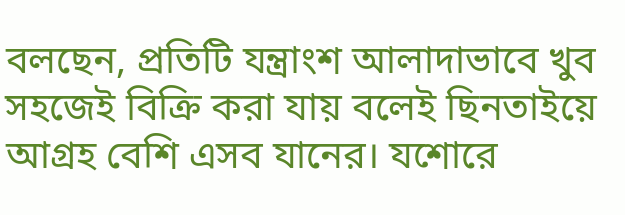বলছেন, প্রতিটি যন্ত্রাংশ আলাদাভাবে খুব সহজেই বিক্রি করা যায় বলেই ছিনতাইয়ে আগ্রহ বেশি এসব যানের। যশোরে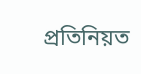প্রতিনিয়ত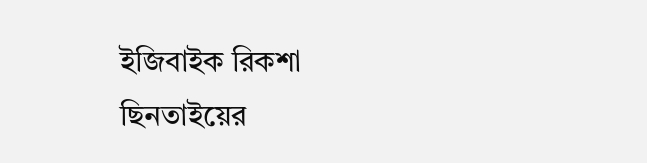ইজিবাইক রিকশা ছিনতাইয়ের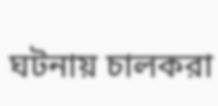ঘটনায় চালকরা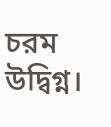চরম উদ্বিগ্ন।